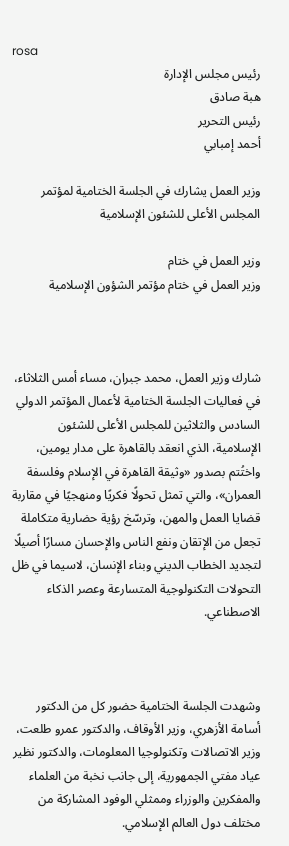rosa
رئيس مجلس الإدارة
هبة صادق
رئيس التحرير
أحمد إمبابي

وزير العمل يشارك في الجلسة الختامية لمؤتمر المجلس الأعلى للشئون الإسلامية

وزير العمل في ختام
وزير العمل في ختام مؤتمر الشؤون الإسلامية



شارك وزير العمل، محمد جبران، مساء أمس الثلاثاء، في فعاليات الجلسة الختامية لأعمال المؤتمر الدولي السادس والثلاثين للمجلس الأعلى للشئون الإسلامية، الذي انعقد بالقاهرة على مدار يومين، واختُتم بصدور «وثيقة القاهرة في الإسلام وفلسفة العمران»، والتي تمثل تحولًا فكريًا ومنهجيًا في مقاربة قضايا العمل والمهن، وترسّخ رؤية حضارية متكاملة تجعل من الإتقان ونفع الناس والإحسان مسارًا أصيلًا لتجديد الخطاب الديني وبناء الإنسان، لاسيما في ظل التحولات التكنولوجية المتسارعة وعصر الذكاء الاصطناعي.



وشهدت الجلسة الختامية حضور كل من الدكتور أسامة الأزهري، وزير الأوقاف، والدكتور عمرو طلعت، وزير الاتصالات وتكنولوجيا المعلومات، والدكتور نظير عياد مفتي الجمهورية، إلى جانب نخبة من العلماء والمفكرين والوزراء وممثلي الوفود المشاركة من مختلف دول العالم الإسلامي.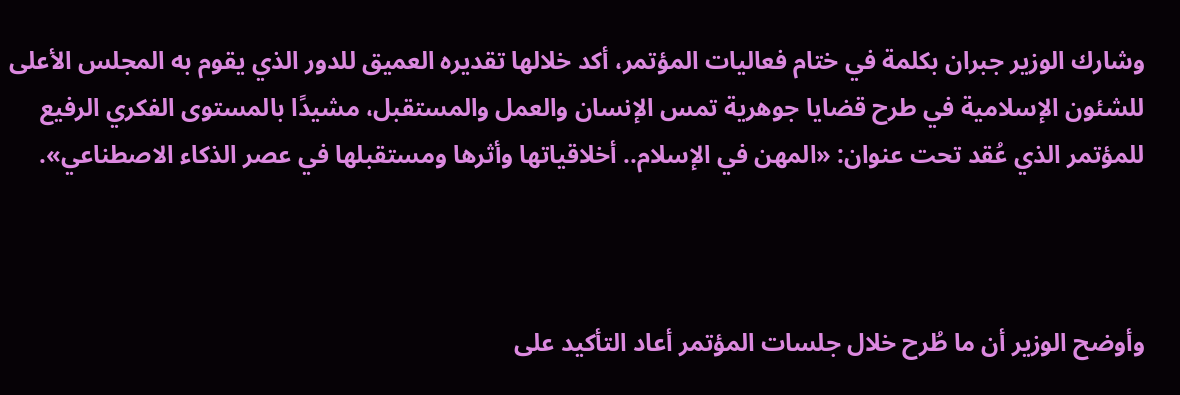وشارك الوزير جبران بكلمة في ختام فعاليات المؤتمر، أكد خلالها تقديره العميق للدور الذي يقوم به المجلس الأعلى للشئون الإسلامية في طرح قضايا جوهرية تمس الإنسان والعمل والمستقبل، مشيدًا بالمستوى الفكري الرفيع للمؤتمر الذي عُقد تحت عنوان: «المهن في الإسلام.. أخلاقياتها وأثرها ومستقبلها في عصر الذكاء الاصطناعي».



وأوضح الوزير أن ما طُرح خلال جلسات المؤتمر أعاد التأكيد على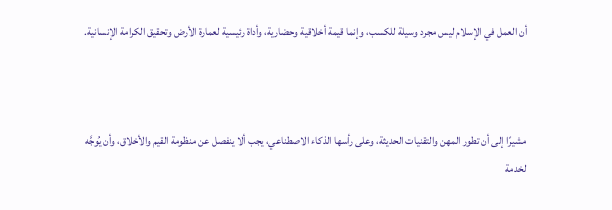أن العمل في الإسلام ليس مجرد وسيلة للكسب، وإنما قيمة أخلاقية وحضارية، وأداة رئيسية لعمارة الأرض وتحقيق الكرامة الإنسانية.



مشيرًا إلى أن تطور المهن والتقنيات الحديثة، وعلى رأسها الذكاء الاصطناعي، يجب ألا ينفصل عن منظومة القيم والأخلاق، وأن يُوجَّه لخدمة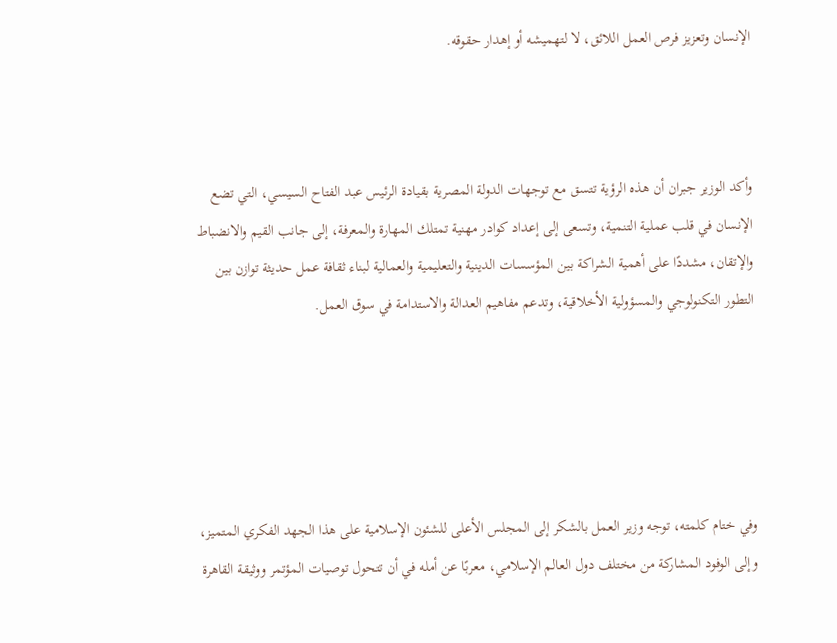الإنسان وتعزيز فرص العمل اللائق، لا لتهميشه أو إهدار حقوقه.



وأكد الوزير جبران أن هذه الرؤية تتسق مع توجهات الدولة المصرية بقيادة الرئيس عبد الفتاح السيسي، التي تضع الإنسان في قلب عملية التنمية، وتسعى إلى إعداد كوادر مهنية تمتلك المهارة والمعرفة، إلى جانب القيم والانضباط والإتقان، مشددًا على أهمية الشراكة بين المؤسسات الدينية والتعليمية والعمالية لبناء ثقافة عمل حديثة توازن بين التطور التكنولوجي والمسؤولية الأخلاقية، وتدعم مفاهيم العدالة والاستدامة في سوق العمل.





وفي ختام كلمته، توجه وزير العمل بالشكر إلى المجلس الأعلى للشئون الإسلامية على هذا الجهد الفكري المتميز، وإلى الوفود المشاركة من مختلف دول العالم الإسلامي، معربًا عن أمله في أن تتحول توصيات المؤتمر ووثيقة القاهرة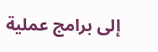إلى برامج عملية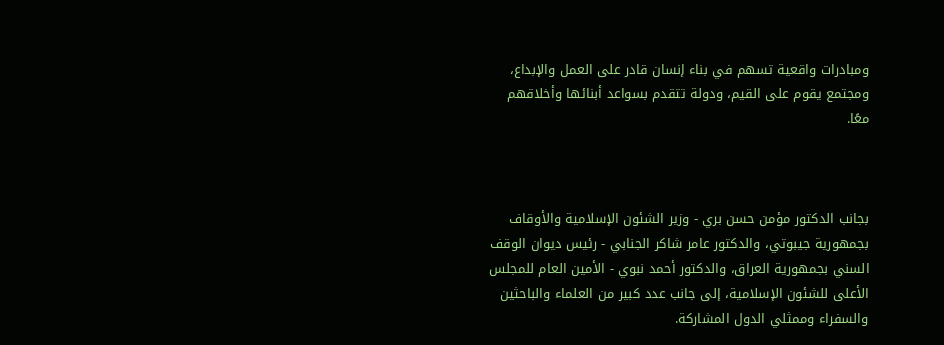ومبادرات واقعية تسهم في بناء إنسان قادر على العمل والإبداع، ومجتمع يقوم على القيم، ودولة تتقدم بسواعد أبنائها وأخلاقهم معًا.



بجانب الدكتور مؤمن حسن بري - وزير الشئون الإسلامية والأوقاف بجمهورية جيبوتي، والدكتور عامر شاكر الجنابي - رئيس ديوان الوقف السني بجمهورية العراق، والدكتور أحمد نبوي - الأمين العام للمجلس الأعلى للشئون الإسلامية، إلى جانب عدد كبير من العلماء والباحثين والسفراء وممثلي الدول المشاركة.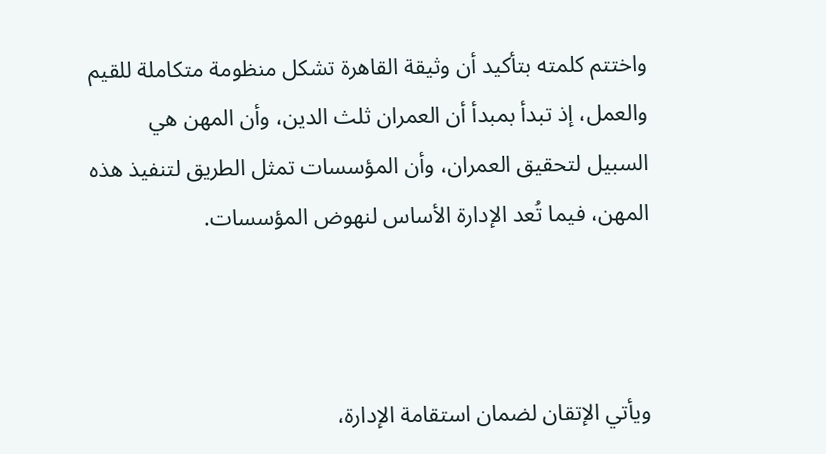واختتم كلمته بتأكيد أن وثيقة القاهرة تشكل منظومة متكاملة للقيم والعمل، إذ تبدأ بمبدأ أن العمران ثلث الدين، وأن المهن هي السبيل لتحقيق العمران، وأن المؤسسات تمثل الطريق لتنفيذ هذه المهن، فيما تُعد الإدارة الأساس لنهوض المؤسسات.



ويأتي الإتقان لضمان استقامة الإدارة،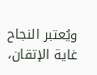ويُعتبر النجاح غاية الإتقان،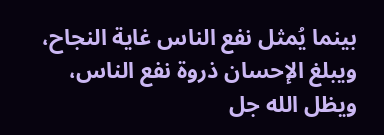بينما يُمثل نفع الناس غاية النجاح، ويبلغ الإحسان ذروة نفع الناس، ويظل الله جل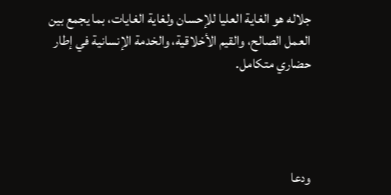جلاله هو الغاية العليا للإحسان ولغاية الغايات، بما يجمع بين العمل الصالح، والقيم الأخلاقية، والخدمة الإنسانية في إطار حضاري متكامل.




ودعا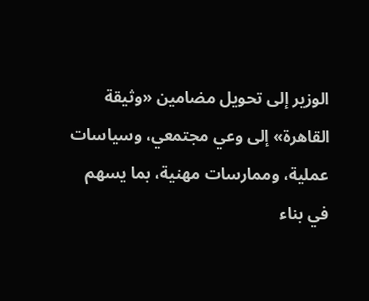الوزير إلى تحويل مضامين «وثيقة القاهرة» إلى وعي مجتمعي، وسياسات عملية، وممارسات مهنية، بما يسهم في بناء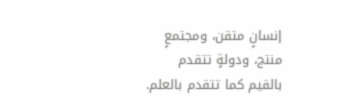إنسانٍ متقن، ومجتمعٍ منتج، ودولةٍ تتقدم بالقيم كما تتقدم بالعلم.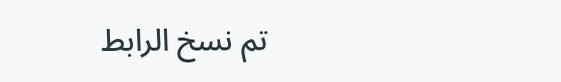تم نسخ الرابط